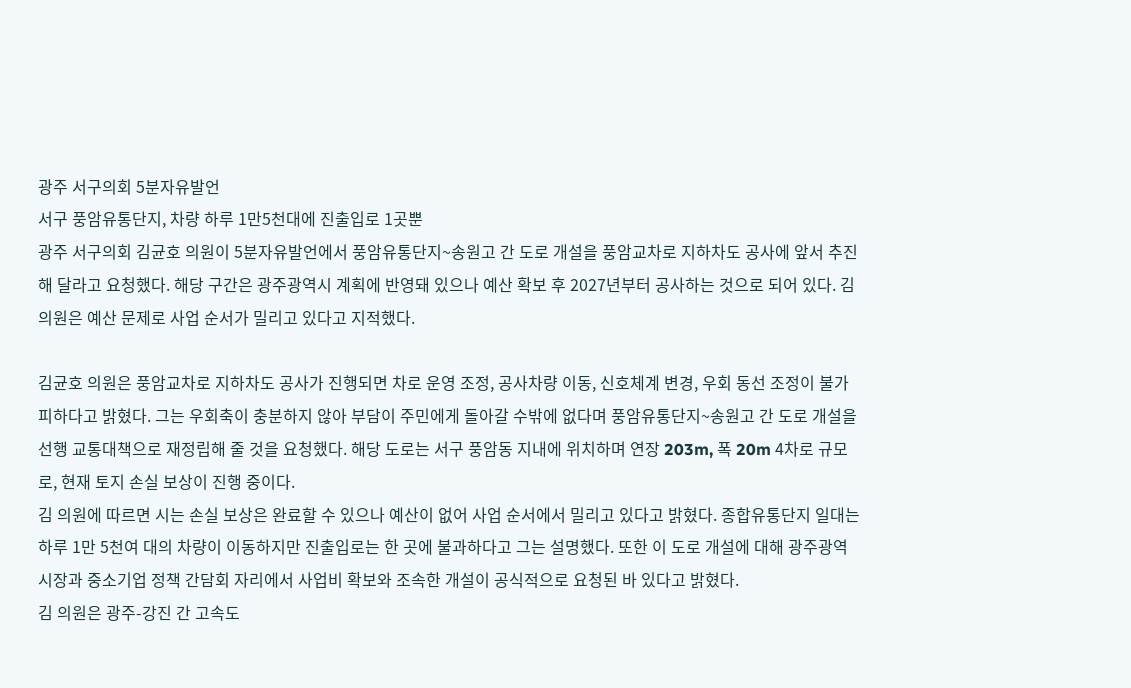광주 서구의회 5분자유발언
서구 풍암유통단지, 차량 하루 1만5천대에 진출입로 1곳뿐
광주 서구의회 김균호 의원이 5분자유발언에서 풍암유통단지~송원고 간 도로 개설을 풍암교차로 지하차도 공사에 앞서 추진해 달라고 요청했다. 해당 구간은 광주광역시 계획에 반영돼 있으나 예산 확보 후 2027년부터 공사하는 것으로 되어 있다. 김 의원은 예산 문제로 사업 순서가 밀리고 있다고 지적했다.

김균호 의원은 풍암교차로 지하차도 공사가 진행되면 차로 운영 조정, 공사차량 이동, 신호체계 변경, 우회 동선 조정이 불가피하다고 밝혔다. 그는 우회축이 충분하지 않아 부담이 주민에게 돌아갈 수밖에 없다며 풍암유통단지~송원고 간 도로 개설을 선행 교통대책으로 재정립해 줄 것을 요청했다. 해당 도로는 서구 풍암동 지내에 위치하며 연장 203m, 폭 20m 4차로 규모로, 현재 토지 손실 보상이 진행 중이다.
김 의원에 따르면 시는 손실 보상은 완료할 수 있으나 예산이 없어 사업 순서에서 밀리고 있다고 밝혔다. 종합유통단지 일대는 하루 1만 5천여 대의 차량이 이동하지만 진출입로는 한 곳에 불과하다고 그는 설명했다. 또한 이 도로 개설에 대해 광주광역시장과 중소기업 정책 간담회 자리에서 사업비 확보와 조속한 개설이 공식적으로 요청된 바 있다고 밝혔다.
김 의원은 광주-강진 간 고속도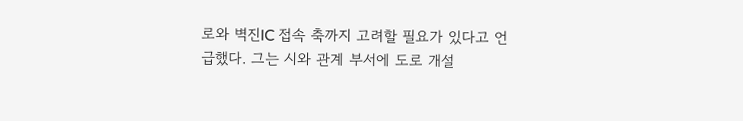로와 벽진IC 접속 축까지 고려할 필요가 있다고 언급했다. 그는 시와 관계 부서에 도로 개설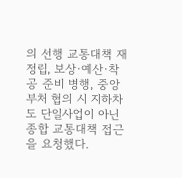의 선행 교통대책 재정립, 보상·예산·착공 준비 병행, 중앙부처 협의 시 지하차도 단일사업이 아닌 종합 교통대책 접근을 요청했다.